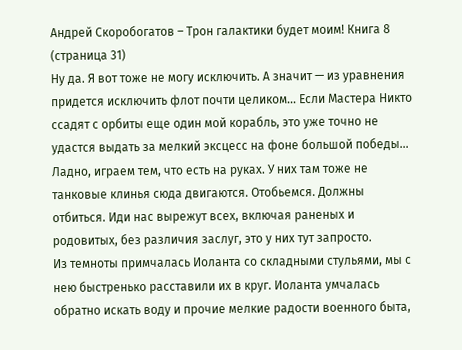Андрей Скоробогатов – Трон галактики будет моим! Книга 8 (страница 31)
Ну да. Я вот тоже не могу исключить. А значит — из уравнения придется исключить флот почти целиком… Если Мастера Никто ссадят с орбиты еще один мой корабль, это уже точно не удастся выдать за мелкий эксцесс на фоне большой победы…
Ладно, играем тем, что есть на руках. У них там тоже не танковые клинья сюда двигаются. Отобьемся. Должны отбиться. Иди нас вырежут всех, включая раненых и родовитых, без различия заслуг, это у них тут запросто.
Из темноты примчалась Иоланта со складными стульями, мы с нею быстренько расставили их в круг. Иоланта умчалась обратно искать воду и прочие мелкие радости военного быта,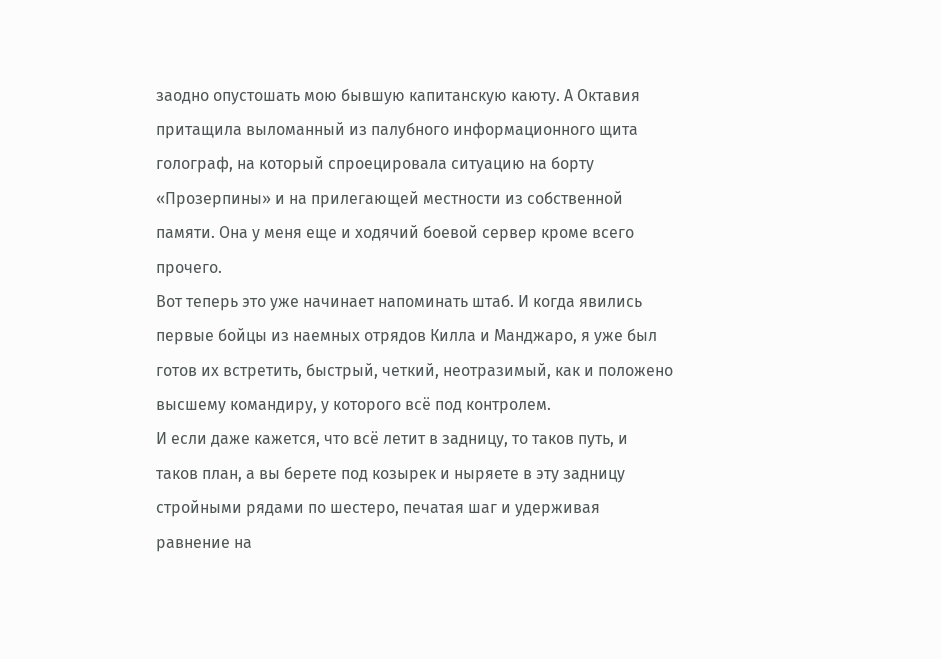заодно опустошать мою бывшую капитанскую каюту. А Октавия притащила выломанный из палубного информационного щита голограф, на который спроецировала ситуацию на борту «Прозерпины» и на прилегающей местности из собственной памяти. Она у меня еще и ходячий боевой сервер кроме всего прочего.
Вот теперь это уже начинает напоминать штаб. И когда явились первые бойцы из наемных отрядов Килла и Манджаро, я уже был готов их встретить, быстрый, четкий, неотразимый, как и положено высшему командиру, у которого всё под контролем.
И если даже кажется, что всё летит в задницу, то таков путь, и таков план, а вы берете под козырек и ныряете в эту задницу стройными рядами по шестеро, печатая шаг и удерживая равнение на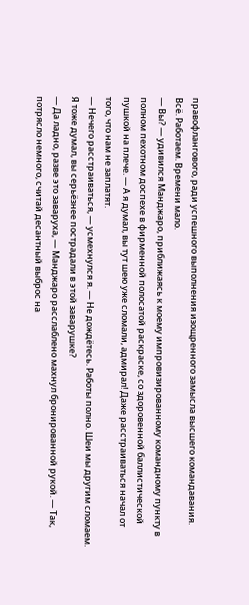правофлангового, ради успешного выполнения изощренного замысла высшего командавания.
Всё. Работаем. Времени мало.
— Вы? — удивился Манджаро, приближаясь к моему импровизированному командному пункту в полном пехотном доспехе в фирменной полосатой раскраске, со здоровенной баллистической пушкой на плече. — А я думал, вы тут шею уже сломали, адмирал! Даже расстраиваться начал от того, что нам не заплатят.
— Нечего расстраиваться, — усмехнулся я. — Не дождётесь. Работы полно. Шеи мы другим сломаем. Я тоже думал, вы серьёзнее пострадали в этой заварушке?
— Да ладно, разве это заваруха, — Манджаро расслаблено махнул бронированной рукой. — Так, потрясло немного, считай десантный выброс на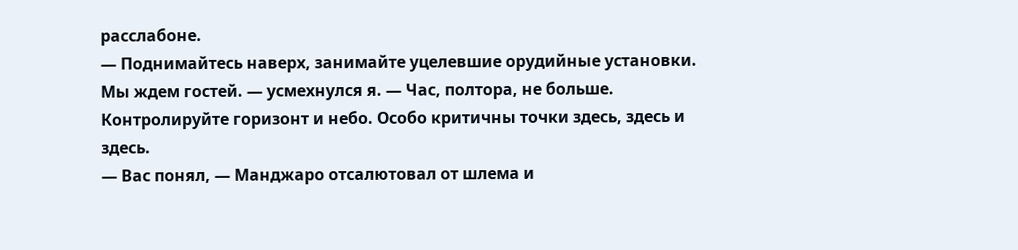расслабоне.
— Поднимайтесь наверх, занимайте уцелевшие орудийные установки. Мы ждем гостей. — усмехнулся я. — Час, полтора, не больше. Контролируйте горизонт и небо. Особо критичны точки здесь, здесь и здесь.
— Вас понял, — Манджаро отсалютовал от шлема и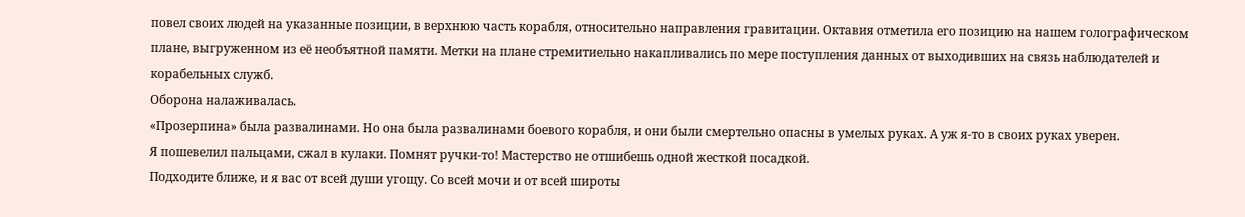повел своих людей на указанные позиции, в верхнюю часть корабля, относительно направления гравитации. Октавия отметила его позицию на нашем голографическом плане, выгруженном из её необъятной памяти. Метки на плане стремитиельно накапливались по мере поступления данных от выходивших на связь наблюдателей и корабельных служб.
Оборона налаживалась.
«Прозерпина» была развалинами. Но она была развалинами боевого корабля, и они были смертельно опасны в умелых руках. А уж я-то в своих руках уверен.
Я пошевелил пальцами, сжал в кулаки. Помнят ручки-то! Мастерство не отшибешь одной жесткой посадкой.
Подходите ближе, и я вас от всей души угощу. Со всей мочи и от всей широты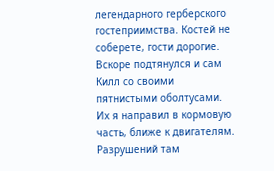легендарного герберского гостеприимства. Костей не соберете, гости дорогие.
Вскоре подтянулся и сам Килл со своими пятнистыми оболтусами. Их я направил в кормовую часть, ближе к двигателям. Разрушений там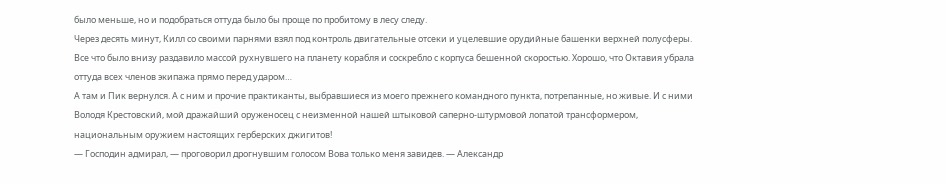было меньше, но и подобраться оттуда было бы проще по пробитому в лесу следу.
Через десять минут, Килл со своими парнями взял под контроль двигательные отсеки и уцелевшие орудийные башенки верхней полусферы. Все что было внизу раздавило массой рухнувшего на планету корабля и соскребло с корпуса бешенной скоростью. Хорошо, что Октавия убрала оттуда всех членов экипажа прямо перед ударом…
А там и Пик вернулся. А с ним и прочие практиканты, выбравшиеся из моего прежнего командного пункта, потрепанные, но живые. И с ними Володя Крестовский, мой дражайший оруженосец с неизменной нашей штыковой саперно-штурмовой лопатой трансформером, национальным оружием настоящих герберских джигитов!
— Господин адмирал, — проговорил дрогнувшим голосом Вова только меня завидев. — Александр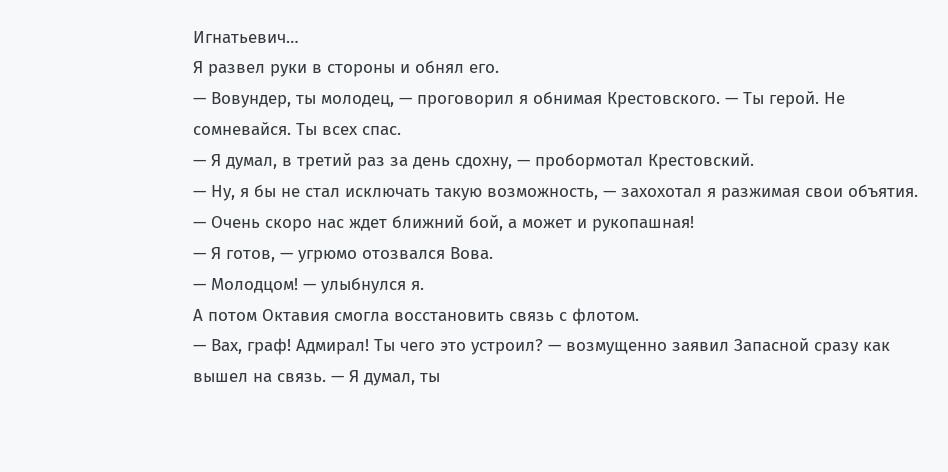Игнатьевич…
Я развел руки в стороны и обнял его.
— Вовундер, ты молодец, — проговорил я обнимая Крестовского. — Ты герой. Не сомневайся. Ты всех спас.
— Я думал, в третий раз за день сдохну, — пробормотал Крестовский.
— Ну, я бы не стал исключать такую возможность, — захохотал я разжимая свои объятия. — Очень скоро нас ждет ближний бой, а может и рукопашная!
— Я готов, — угрюмо отозвался Вова.
— Молодцом! — улыбнулся я.
А потом Октавия смогла восстановить связь с флотом.
— Вах, граф! Адмирал! Ты чего это устроил? — возмущенно заявил Запасной сразу как вышел на связь. — Я думал, ты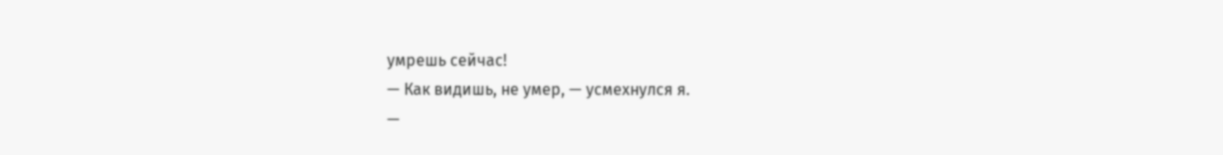умрешь сейчас!
— Как видишь, не умер, — усмехнулся я.
—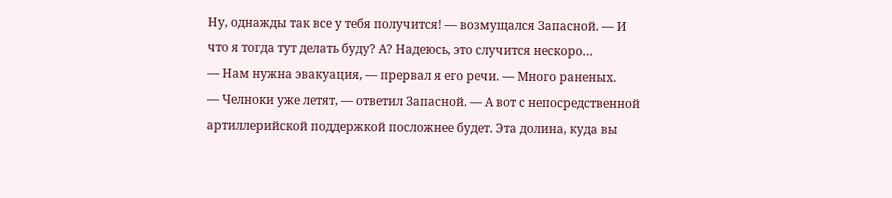Ну, однажды так все у тебя получится! — возмущался Запасной. — И что я тогда тут делать буду? А? Надеюсь, это случится нескоро…
— Нам нужна эвакуация, — прервал я его речи. — Много раненых.
— Челноки уже летят, — ответил Запасной. — А вот с непосредственной артиллерийской поддержкой посложнее будет. Эта долина, куда вы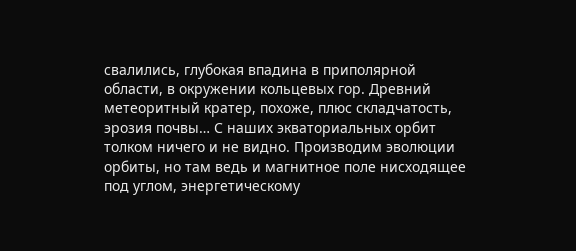свалились, глубокая впадина в приполярной области, в окружении кольцевых гор. Древний метеоритный кратер, похоже, плюс складчатость, эрозия почвы… С наших экваториальных орбит толком ничего и не видно. Производим эволюции орбиты, но там ведь и магнитное поле нисходящее под углом, энергетическому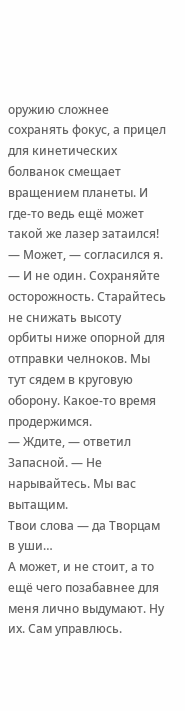оружию сложнее сохранять фокус, а прицел для кинетических болванок смещает вращением планеты. И где-то ведь ещё может такой же лазер затаился!
— Может, — согласился я. — И не один. Сохраняйте осторожность. Старайтесь не снижать высоту орбиты ниже опорной для отправки челноков. Мы тут сядем в круговую оборону. Какое-то время продержимся.
— Ждите, — ответил Запасной. — Не нарывайтесь. Мы вас вытащим.
Твои слова — да Творцам в уши…
А может, и не стоит, а то ещё чего позабавнее для меня лично выдумают. Ну их. Сам управлюсь.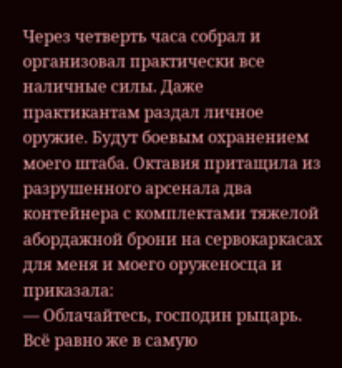Через четверть часа собрал и организовал практически все наличные силы. Даже практикантам раздал личное оружие. Будут боевым охранением моего штаба. Октавия притащила из разрушенного арсенала два контейнера с комплектами тяжелой абордажной брони на сервокаркасах для меня и моего оруженосца и приказала:
— Облачайтесь, господин рыцарь. Всё равно же в самую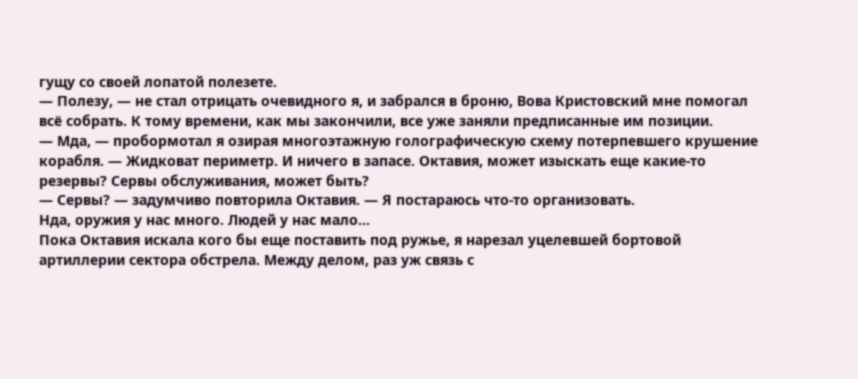гущу со своей лопатой полезете.
— Полезу, — не стал отрицать очевидного я, и забрался в броню, Вова Кристовский мне помогал всё собрать. К тому времени, как мы закончили, все уже заняли предписанные им позиции.
— Мда, — пробормотал я озирая многоэтажную голографическую схему потерпевшего крушение корабля. — Жидковат периметр. И ничего в запасе. Октавия, может изыскать еще какие-то резервы? Сервы обслуживания, может быть?
— Сервы? — задумчиво повторила Октавия. — Я постараюсь что-то организовать.
Нда, оружия у нас много. Людей у нас мало…
Пока Октавия искала кого бы еще поставить под ружье, я нарезал уцелевшей бортовой артиллерии сектора обстрела. Между делом, раз уж связь с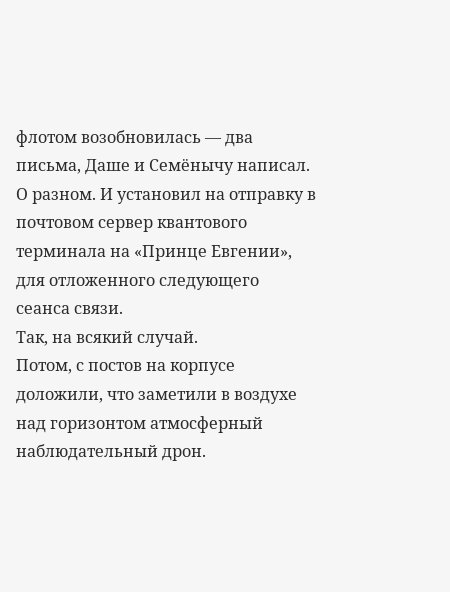флотом возобновилась — два письма, Даше и Семёнычу написал. О разном. И установил на отправку в почтовом сервер квантового терминала на «Принце Евгении», для отложенного следующего сеанса связи.
Так, на всякий случай.
Потом, с постов на корпусе доложили, что заметили в воздухе над горизонтом атмосферный наблюдательный дрон.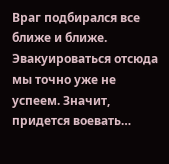Враг подбирался все ближе и ближе.
Эвакуироваться отсюда мы точно уже не успеем. Значит, придется воевать…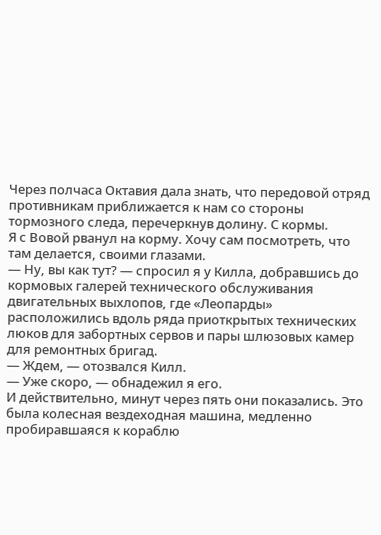Через полчаса Октавия дала знать, что передовой отряд противникам приближается к нам со стороны тормозного следа, перечеркнув долину. С кормы.
Я с Вовой рванул на корму. Хочу сам посмотреть, что там делается, своими глазами.
— Ну, вы как тут? — спросил я у Килла, добравшись до кормовых галерей технического обслуживания двигательных выхлопов, где «Леопарды» расположились вдоль ряда приоткрытых технических люков для забортных сервов и пары шлюзовых камер для ремонтных бригад.
— Ждем, — отозвался Килл.
— Уже скоро, — обнадежил я его.
И действительно, минут через пять они показались. Это была колесная вездеходная машина, медленно пробиравшаяся к кораблю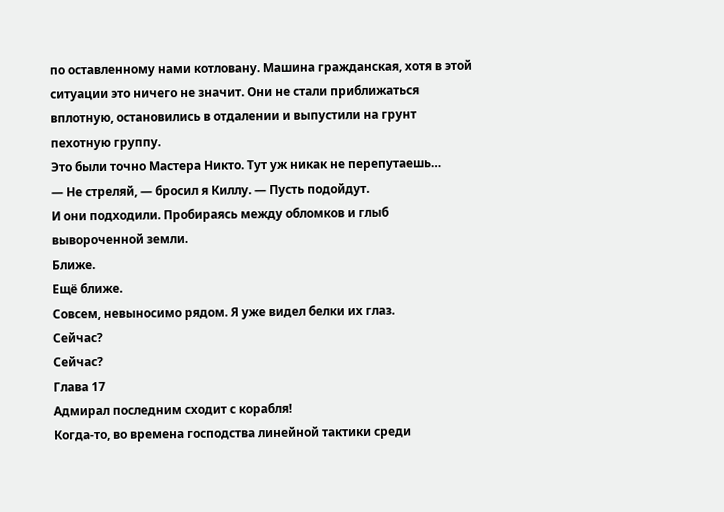по оставленному нами котловану. Машина гражданская, хотя в этой ситуации это ничего не значит. Они не стали приближаться вплотную, остановились в отдалении и выпустили на грунт пехотную группу.
Это были точно Мастера Никто. Тут уж никак не перепутаешь…
— Не стреляй, — бросил я Киллу. — Пусть подойдут.
И они подходили. Пробираясь между обломков и глыб вывороченной земли.
Ближе.
Ещё ближе.
Совсем, невыносимо рядом. Я уже видел белки их глаз.
Сейчас?
Сейчас?
Глава 17
Адмирал последним сходит с корабля!
Когда-то, во времена господства линейной тактики среди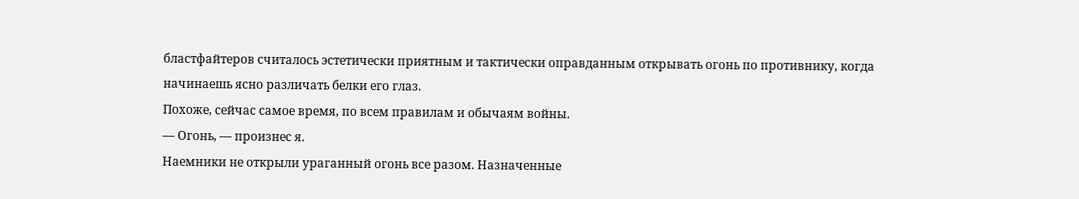бластфайтеров считалось эстетически приятным и тактически оправданным открывать огонь по противнику, когда начинаешь ясно различать белки его глаз.
Похоже, сейчас самое время, по всем правилам и обычаям войны.
— Огонь, — произнес я.
Наемники не открыли ураганный огонь все разом. Назначенные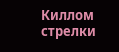Киллом стрелки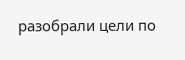разобрали цели по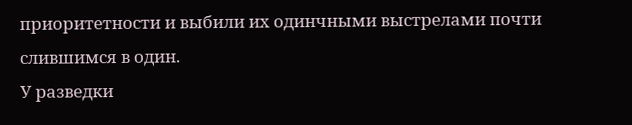приоритетности и выбили их одинчными выстрелами почти слившимся в один.
У разведки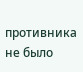противника не было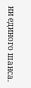ни единого шанса.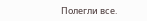Полегли все.